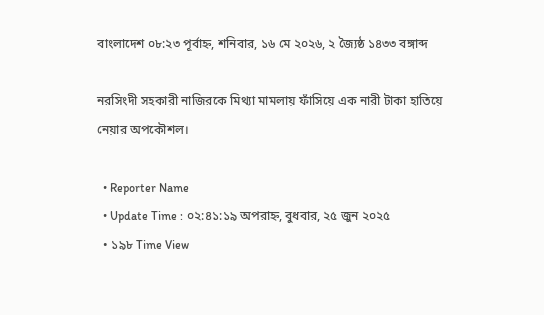বাংলাদেশ ০৮:২৩ পূর্বাহ্ন, শনিবার, ১৬ মে ২০২৬, ২ জ্যৈষ্ঠ ১৪৩৩ বঙ্গাব্দ

নরসিংদী সহকারী নাজিরকে মিথ্যা মামলায় ফাঁসিয়ে এক নারী টাকা হাতিয়ে নেয়ার অপকৌশল।

  • Reporter Name
  • Update Time : ০২:৪১:১৯ অপরাহ্ন, বুধবার, ২৫ জুন ২০২৫
  • ১৯৮ Time View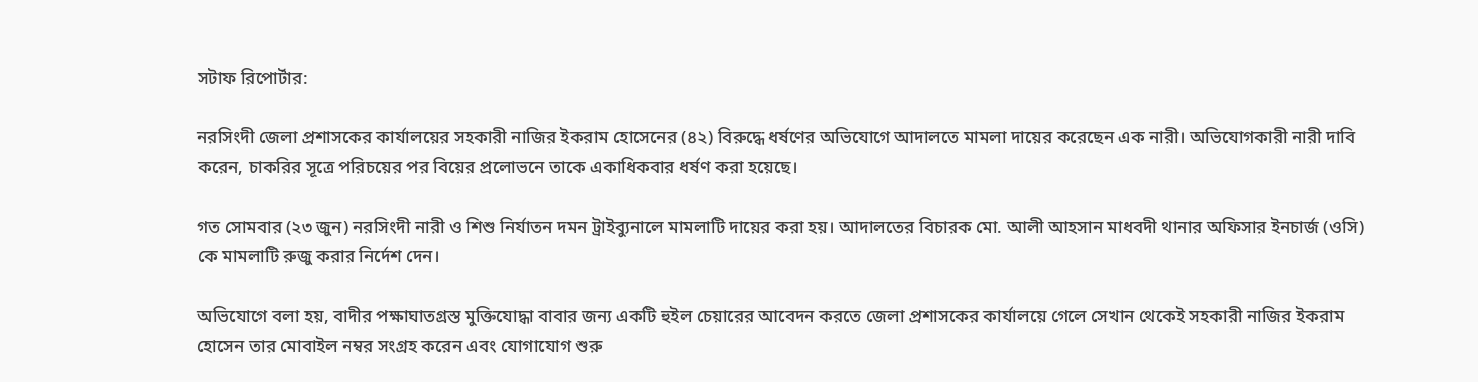সটাফ রিপোর্টার:

নরসিংদী জেলা প্রশাসকের কার্যালয়ের সহকারী নাজির ইকরাম হোসেনের (৪২) বিরুদ্ধে ধর্ষণের অভিযোগে আদালতে মামলা দায়ের করেছেন এক নারী। অভিযোগকারী নারী দাবি করেন, চাকরির সূত্রে পরিচয়ের পর বিয়ের প্রলোভনে তাকে একাধিকবার ধর্ষণ করা হয়েছে।

গত সোমবার (২৩ জুন) নরসিংদী নারী ও শিশু নির্যাতন দমন ট্রাইব্যুনালে মামলাটি দায়ের করা হয়। আদালতের বিচারক মো. আলী আহসান মাধবদী থানার অফিসার ইনচার্জ (ওসি) কে মামলাটি রুজু করার নির্দেশ দেন।

অভিযোগে বলা হয়, বাদীর পক্ষাঘাতগ্রস্ত মুক্তিযোদ্ধা বাবার জন্য একটি হুইল চেয়ারের আবেদন করতে জেলা প্রশাসকের কার্যালয়ে গেলে সেখান থেকেই সহকারী নাজির ইকরাম হোসেন তার মোবাইল নম্বর সংগ্রহ করেন এবং যোগাযোগ শুরু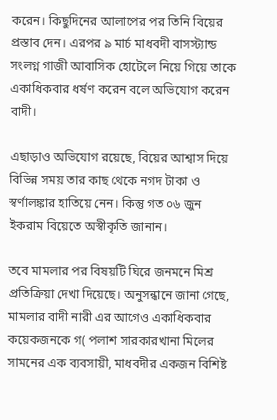করেন। কিছুদিনের আলাপের পর তিনি বিয়ের প্রস্তাব দেন। এরপর ৯ মার্চ মাধবদী বাসস্ট্যান্ড সংলগ্ন গাজী আবাসিক হোটেলে নিয়ে গিয়ে তাকে একাধিকবার ধর্ষণ করেন বলে অভিযোগ করেন বাদী।

এছাড়াও অভিযোগ রয়েছে, বিয়ের আশ্বাস দিয়ে বিভিন্ন সময় তার কাছ থেকে নগদ টাকা ও স্বর্ণালঙ্কার হাতিয়ে নেন। কিন্তু গত ০৬ জুন ইকরাম বিয়েতে অস্বীকৃতি জানান।

তবে মামলার পর বিষয়টি ঘিরে জনমনে মিশ্র প্রতিক্রিয়া দেখা দিয়েছে। অনুসন্ধানে জানা গেছে, মামলার বাদী নারী এর আগেও একাধিকবার কয়েকজনকে গ( পলাশ সারকারখানা মিলের সামনের এক ব্যবসায়ী, মাধবদীর একজন বিশিষ্ট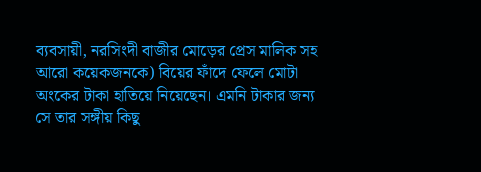ব্যবসায়ী, নরসিংদী বাজীর মোড়ের প্রেস মালিক সহ আরো কয়েকজনকে) বিয়ের ফাঁদে ফেলে মোটা অংকের টাকা হাতিয়ে নিয়েছেন। এমনি টাকার জন্য সে তার সঙ্গীয় কিছু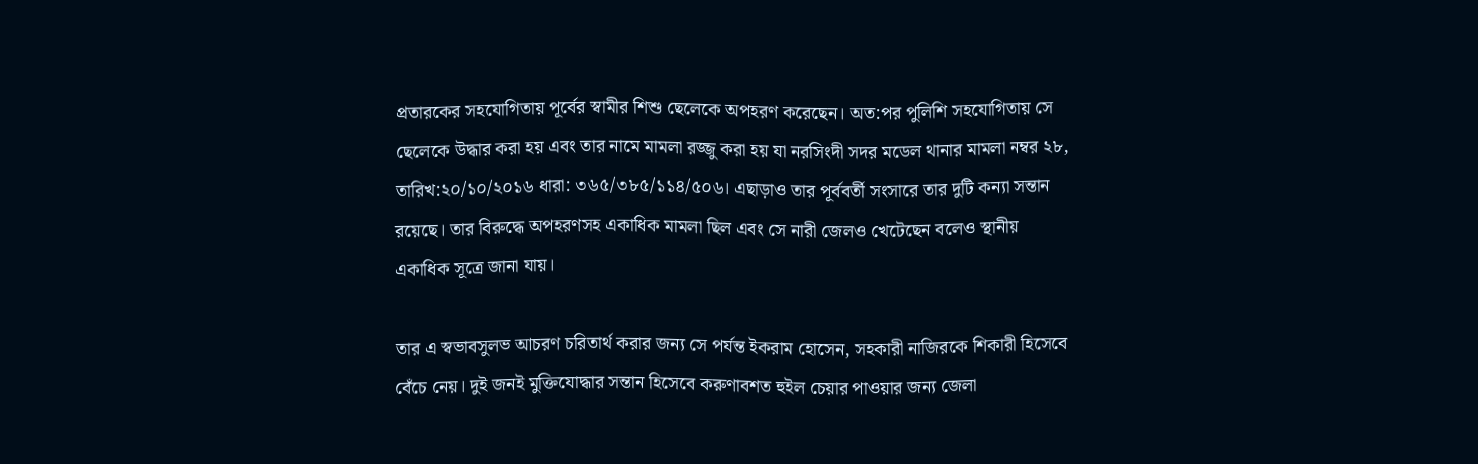প্রতারকের সহযোগিতায় পূর্বের স্বামীর শিশু ছেলেকে অপহরণ করেছেন। অত:পর পুলিশি সহযোগিতায় সে ছেলেকে উদ্ধার করা হয় এবং তার নামে মামলা রজ্জু করা হয় যা নরসিংদী সদর মডেল থানার মামলা নম্বর ২৮, তারিখ:২০/১০/২০১৬ ধারা: ৩৬৫/৩৮৫/১১৪/৫০৬। এছাড়াও তার পূর্ববর্তী সংসারে তার দুটি কন্যা সন্তান রয়েছে। তার বিরুদ্ধে অপহরণসহ একাধিক মামলা ছিল এবং সে নারী জেলও খেটেছেন বলেও স্থানীয় একাধিক সূত্রে জানা যায়।

তার এ স্বভাবসুলভ আচরণ চরিতার্থ করার জন্য সে পর্যন্ত ইকরাম হোসেন, সহকারী নাজিরকে শিকারী হিসেবে বেঁচে নেয়। দুই জনই মুক্তিযোদ্ধার সন্তান হিসেবে করুণাবশত হুইল চেয়ার পাওয়ার জন্য জেলা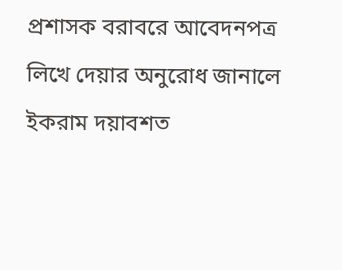প্রশাসক বরাবরে আবেদনপত্র লিখে দেয়ার অনুরোধ জানালে ইকরাম দয়াবশত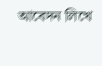আবেদন লিখে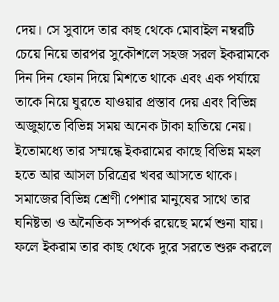দেয়। সে সুবাদে তার কাছ থেকে মোবাইল নম্বরটি চেয়ে নিয়ে তারপর সুকৌশলে সহজ সরল ইকরামকে দিন দিন ফোন দিয়ে মিশতে থাকে এবং এক পর্যায়ে তাকে নিয়ে ঘুরতে যাওয়ার প্রস্তাব দেয় এবং বিভিন্ন অজুহাতে বিভিন্ন সময় অনেক টাকা হাতিয়ে নেয়। ইতোমধ্যে তার সম্মন্ধে ইকরামের কাছে বিভিন্ন মহল হতে আর আসল চরিত্রের খবর আসতে থাকে। সমাজের বিভিন্ন শ্রেণী পেশার মানুষের সাথে তার ঘনিষ্টতা ও অনৈতিক সম্পর্ক রয়েছে মর্মে শুনা যায়। ফলে ইকরাম তার কাছ থেকে দুরে সরতে শুরু করলে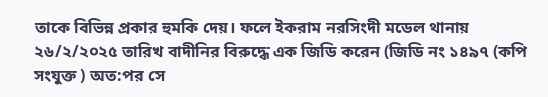তাকে বিভিন্ন প্রকার হুমকি দেয়। ফলে ইকরাম নরসিংদী মডেল থানায় ২৬/২/২০২৫ তারিখ বাদীনির বিরুদ্ধে এক জিডি করেন (জিডি নং ১৪৯৭ (কপি সংযুক্ত ) অত:পর সে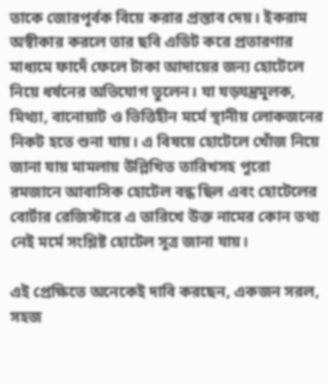তাকে জোরপূর্বক বিয়ে করার প্রস্তাব দেয়। ইকরাম অস্বীকার করলে তার ছবি এডিট করে প্রতারণার মাধ্যমে ফাদেঁ ফেলে টাকা আদায়ের জন্য হোটেলে নিয়ে ধর্ষনের অভিযোগ তুলেন। যা যড়যন্ত্রমূলক, মিথ্যা, বানোয়াট ও ভিত্তিহীন মর্মে স্থানীয় লোকজনের নিকট হতে শুনা যায়। এ বিষয়ে হোটেলে খোঁজ নিয়ে জানা যায় মামলায় উল্লিখিত তারিখসহ পুরো রমজানে আবাসিক হোটেল বন্ধ ছিল এবং হোটেলের বোর্টার রেজিস্টারে এ তারিখে উক্ত নামের কোন তথ্য নেই মর্মে সংশ্লিষ্ট হোটেল সূত্র জানা যায়।

এই প্রেক্ষিতে অনেকেই দাবি করছেন, একজন সরল, সহজ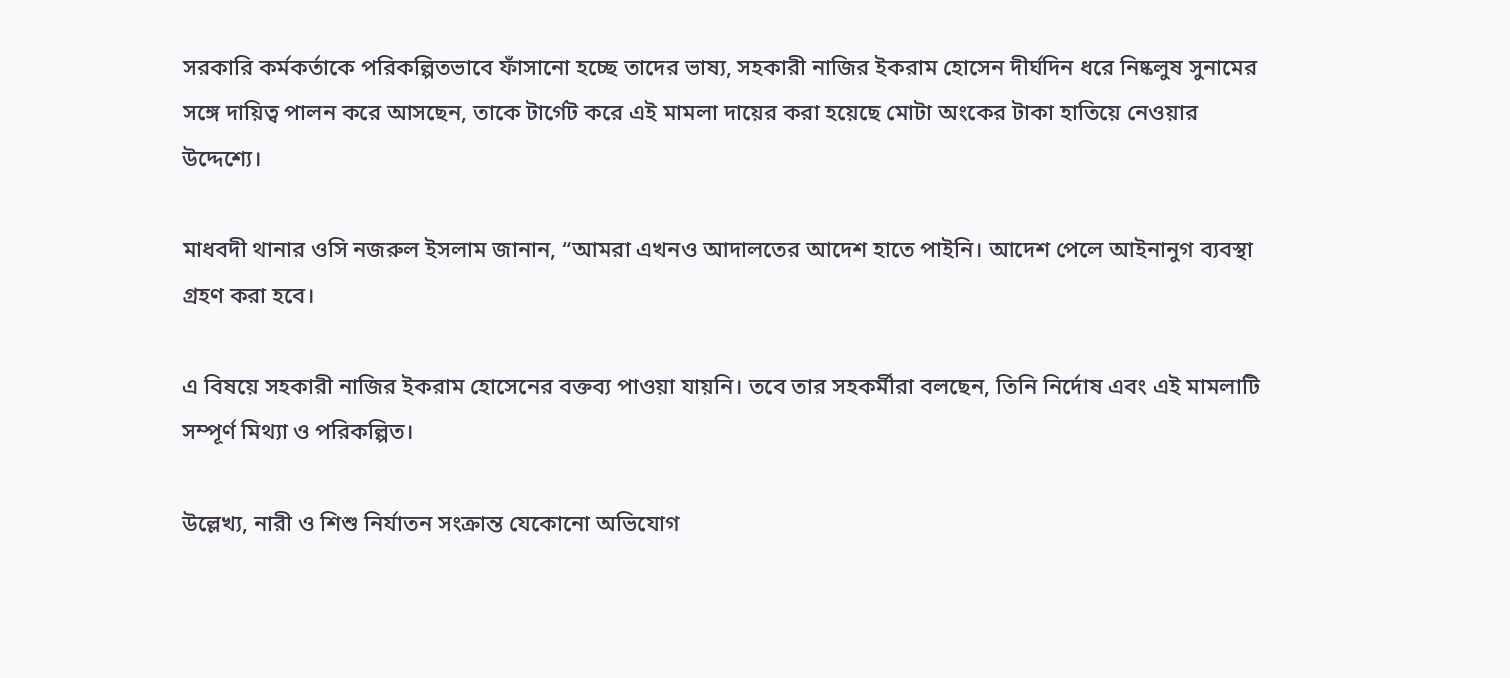সরকারি কর্মকর্তাকে পরিকল্পিতভাবে ফাঁসানো হচ্ছে তাদের ভাষ্য, সহকারী নাজির ইকরাম হোসেন দীর্ঘদিন ধরে নিষ্কলুষ সুনামের সঙ্গে দায়িত্ব পালন করে আসছেন, তাকে টার্গেট করে এই মামলা দায়ের করা হয়েছে মোটা অংকের টাকা হাতিয়ে নেওয়ার উদ্দেশ্যে।

মাধবদী থানার ওসি নজরুল ইসলাম জানান, “আমরা এখনও আদালতের আদেশ হাতে পাইনি। আদেশ পেলে আইনানুগ ব্যবস্থা গ্রহণ করা হবে।

এ বিষয়ে সহকারী নাজির ইকরাম হোসেনের বক্তব্য পাওয়া যায়নি। তবে তার সহকর্মীরা বলছেন, তিনি নির্দোষ এবং এই মামলাটি সম্পূর্ণ মিথ্যা ও পরিকল্পিত।

উল্লেখ্য, নারী ও শিশু নির্যাতন সংক্রান্ত যেকোনো অভিযোগ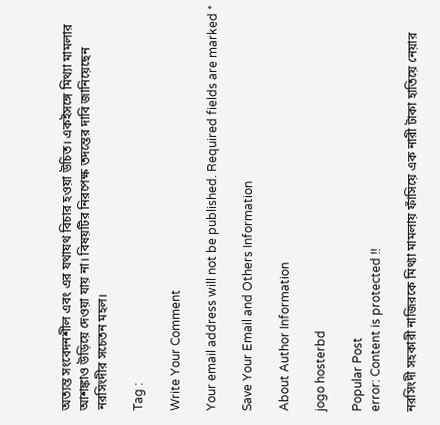অত্যন্ত সংবেদনশীল এবং এর যথাযথ বিচার হওয়া উচিত। একইসঙ্গে মিথ্যা মামলার আশঙ্কাও উড়িয়ে দেওয়া যায় না। বিষয়টির নিরপেক্ষ তদন্তের দাবি জানিয়েছেন নরসিংদীর সচেতন মহল।

Tag :

Write Your Comment

Your email address will not be published. Required fields are marked *

Save Your Email and Others Information

About Author Information

jogo hosterbd

Popular Post
error: Content is protected !!

নরসিংদী সহকারী নাজিরকে মিথ্যা মামলায় ফাঁসিয়ে এক নারী টাকা হাতিয়ে নেয়ার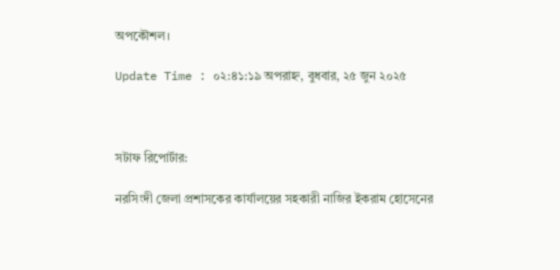অপকৌশল।

Update Time : ০২:৪১:১৯ অপরাহ্ন, বুধবার, ২৫ জুন ২০২৫



সটাফ রিপোর্টার:

নরসিংদী জেলা প্রশাসকের কার্যালয়ের সহকারী নাজির ইকরাম হোসেনের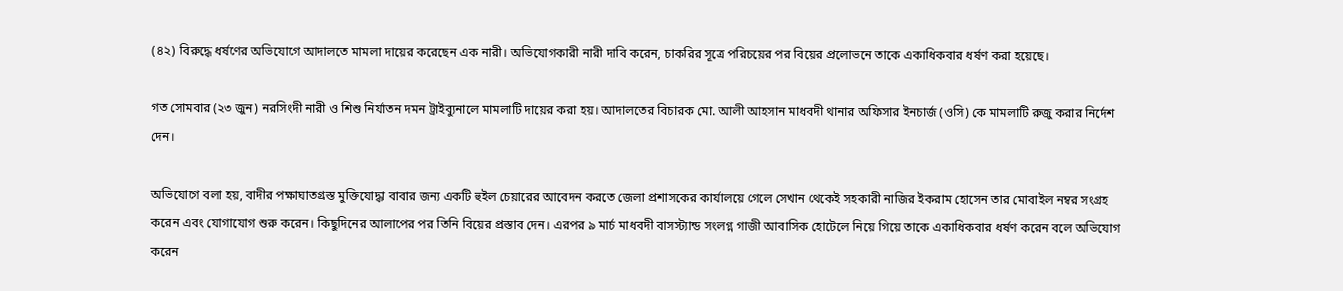(৪২) বিরুদ্ধে ধর্ষণের অভিযোগে আদালতে মামলা দায়ের করেছেন এক নারী। অভিযোগকারী নারী দাবি করেন, চাকরির সূত্রে পরিচয়ের পর বিয়ের প্রলোভনে তাকে একাধিকবার ধর্ষণ করা হয়েছে।

গত সোমবার (২৩ জুন) নরসিংদী নারী ও শিশু নির্যাতন দমন ট্রাইব্যুনালে মামলাটি দায়ের করা হয়। আদালতের বিচারক মো. আলী আহসান মাধবদী থানার অফিসার ইনচার্জ (ওসি) কে মামলাটি রুজু করার নির্দেশ দেন।

অভিযোগে বলা হয়, বাদীর পক্ষাঘাতগ্রস্ত মুক্তিযোদ্ধা বাবার জন্য একটি হুইল চেয়ারের আবেদন করতে জেলা প্রশাসকের কার্যালয়ে গেলে সেখান থেকেই সহকারী নাজির ইকরাম হোসেন তার মোবাইল নম্বর সংগ্রহ করেন এবং যোগাযোগ শুরু করেন। কিছুদিনের আলাপের পর তিনি বিয়ের প্রস্তাব দেন। এরপর ৯ মার্চ মাধবদী বাসস্ট্যান্ড সংলগ্ন গাজী আবাসিক হোটেলে নিয়ে গিয়ে তাকে একাধিকবার ধর্ষণ করেন বলে অভিযোগ করেন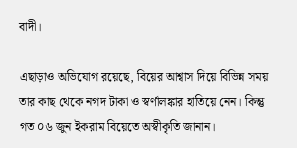বাদী।

এছাড়াও অভিযোগ রয়েছে, বিয়ের আশ্বাস দিয়ে বিভিন্ন সময় তার কাছ থেকে নগদ টাকা ও স্বর্ণালঙ্কার হাতিয়ে নেন। কিন্তু গত ০৬ জুন ইকরাম বিয়েতে অস্বীকৃতি জানান।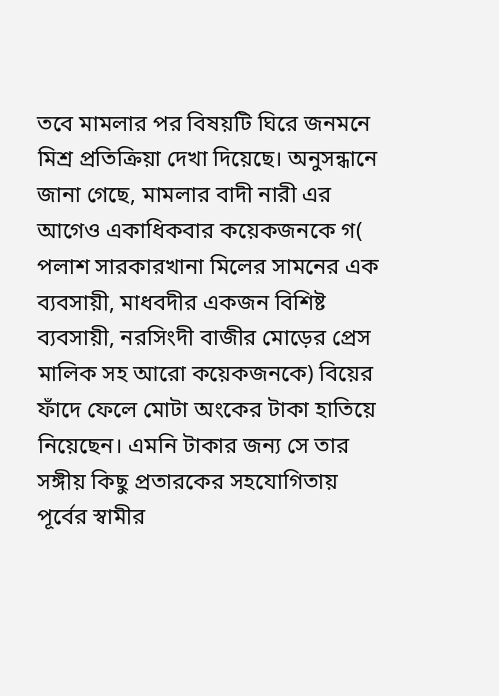তবে মামলার পর বিষয়টি ঘিরে জনমনে মিশ্র প্রতিক্রিয়া দেখা দিয়েছে। অনুসন্ধানে জানা গেছে, মামলার বাদী নারী এর আগেও একাধিকবার কয়েকজনকে গ( পলাশ সারকারখানা মিলের সামনের এক ব্যবসায়ী, মাধবদীর একজন বিশিষ্ট ব্যবসায়ী, নরসিংদী বাজীর মোড়ের প্রেস মালিক সহ আরো কয়েকজনকে) বিয়ের ফাঁদে ফেলে মোটা অংকের টাকা হাতিয়ে নিয়েছেন। এমনি টাকার জন্য সে তার সঙ্গীয় কিছু প্রতারকের সহযোগিতায় পূর্বের স্বামীর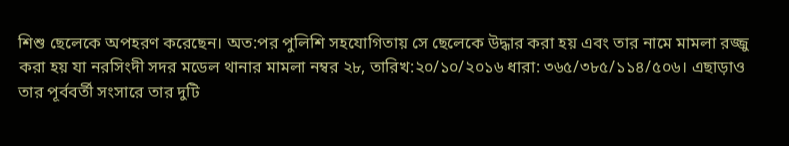শিশু ছেলেকে অপহরণ করেছেন। অত:পর পুলিশি সহযোগিতায় সে ছেলেকে উদ্ধার করা হয় এবং তার নামে মামলা রজ্জু করা হয় যা নরসিংদী সদর মডেল থানার মামলা নম্বর ২৮, তারিখ:২০/১০/২০১৬ ধারা: ৩৬৫/৩৮৫/১১৪/৫০৬। এছাড়াও তার পূর্ববর্তী সংসারে তার দুটি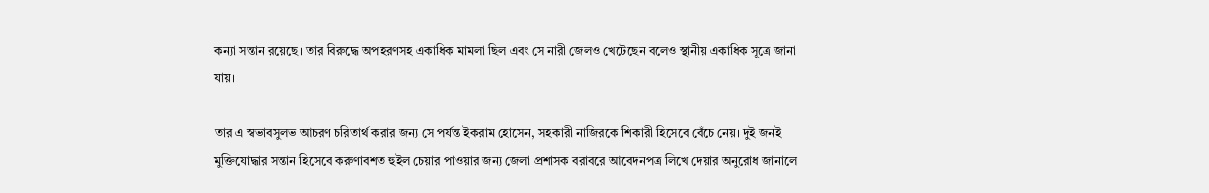কন্যা সন্তান রয়েছে। তার বিরুদ্ধে অপহরণসহ একাধিক মামলা ছিল এবং সে নারী জেলও খেটেছেন বলেও স্থানীয় একাধিক সূত্রে জানা যায়।

তার এ স্বভাবসুলভ আচরণ চরিতার্থ করার জন্য সে পর্যন্ত ইকরাম হোসেন, সহকারী নাজিরকে শিকারী হিসেবে বেঁচে নেয়। দুই জনই মুক্তিযোদ্ধার সন্তান হিসেবে করুণাবশত হুইল চেয়ার পাওয়ার জন্য জেলা প্রশাসক বরাবরে আবেদনপত্র লিখে দেয়ার অনুরোধ জানালে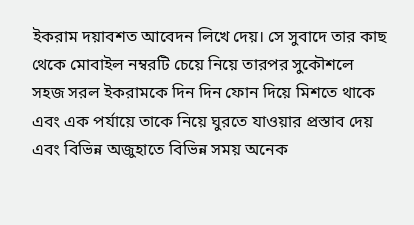ইকরাম দয়াবশত আবেদন লিখে দেয়। সে সুবাদে তার কাছ থেকে মোবাইল নম্বরটি চেয়ে নিয়ে তারপর সুকৌশলে সহজ সরল ইকরামকে দিন দিন ফোন দিয়ে মিশতে থাকে এবং এক পর্যায়ে তাকে নিয়ে ঘুরতে যাওয়ার প্রস্তাব দেয় এবং বিভিন্ন অজুহাতে বিভিন্ন সময় অনেক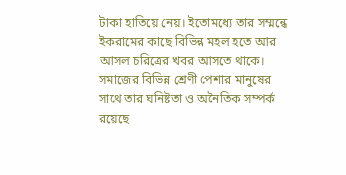টাকা হাতিয়ে নেয়। ইতোমধ্যে তার সম্মন্ধে ইকরামের কাছে বিভিন্ন মহল হতে আর আসল চরিত্রের খবর আসতে থাকে। সমাজের বিভিন্ন শ্রেণী পেশার মানুষের সাথে তার ঘনিষ্টতা ও অনৈতিক সম্পর্ক রয়েছে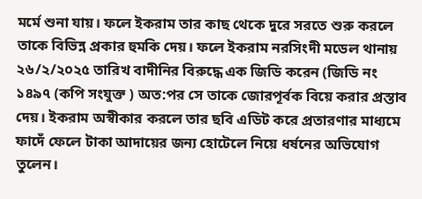মর্মে শুনা যায়। ফলে ইকরাম তার কাছ থেকে দুরে সরতে শুরু করলে তাকে বিভিন্ন প্রকার হুমকি দেয়। ফলে ইকরাম নরসিংদী মডেল থানায় ২৬/২/২০২৫ তারিখ বাদীনির বিরুদ্ধে এক জিডি করেন (জিডি নং ১৪৯৭ (কপি সংযুক্ত ) অত:পর সে তাকে জোরপূর্বক বিয়ে করার প্রস্তাব দেয়। ইকরাম অস্বীকার করলে তার ছবি এডিট করে প্রতারণার মাধ্যমে ফাদেঁ ফেলে টাকা আদায়ের জন্য হোটেলে নিয়ে ধর্ষনের অভিযোগ তুলেন।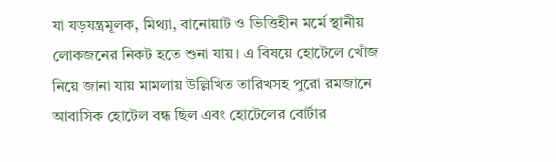যা যড়যন্ত্রমূলক, মিথ্যা, বানোয়াট ও ভিত্তিহীন মর্মে স্থানীয় লোকজনের নিকট হতে শুনা যায়। এ বিষয়ে হোটেলে খোঁজ নিয়ে জানা যায় মামলায় উল্লিখিত তারিখসহ পুরো রমজানে আবাসিক হোটেল বন্ধ ছিল এবং হোটেলের বোর্টার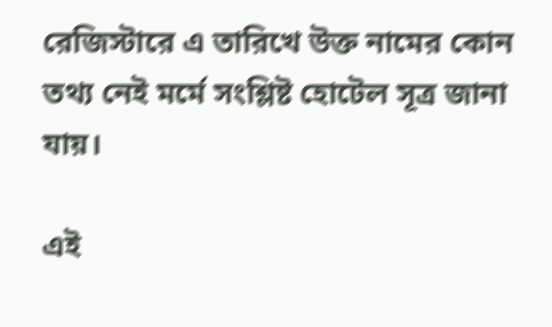রেজিস্টারে এ তারিখে উক্ত নামের কোন তথ্য নেই মর্মে সংশ্লিষ্ট হোটেল সূত্র জানা যায়।

এই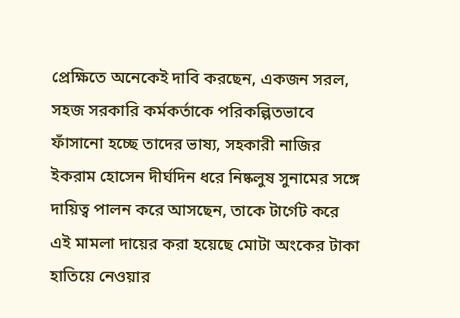প্রেক্ষিতে অনেকেই দাবি করছেন, একজন সরল, সহজ সরকারি কর্মকর্তাকে পরিকল্পিতভাবে ফাঁসানো হচ্ছে তাদের ভাষ্য, সহকারী নাজির ইকরাম হোসেন দীর্ঘদিন ধরে নিষ্কলুষ সুনামের সঙ্গে দায়িত্ব পালন করে আসছেন, তাকে টার্গেট করে এই মামলা দায়ের করা হয়েছে মোটা অংকের টাকা হাতিয়ে নেওয়ার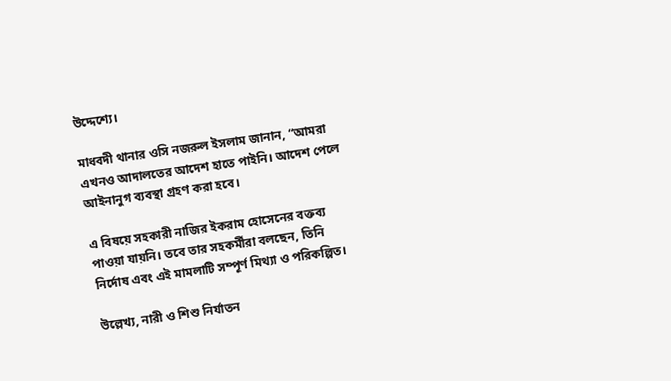উদ্দেশ্যে।

মাধবদী থানার ওসি নজরুল ইসলাম জানান, “আমরা এখনও আদালতের আদেশ হাতে পাইনি। আদেশ পেলে আইনানুগ ব্যবস্থা গ্রহণ করা হবে।

এ বিষয়ে সহকারী নাজির ইকরাম হোসেনের বক্তব্য পাওয়া যায়নি। তবে তার সহকর্মীরা বলছেন, তিনি নির্দোষ এবং এই মামলাটি সম্পূর্ণ মিথ্যা ও পরিকল্পিত।

উল্লেখ্য, নারী ও শিশু নির্যাতন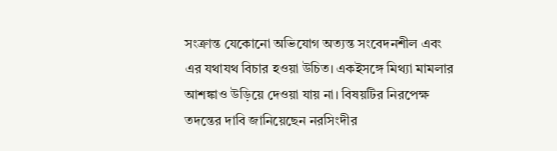সংক্রান্ত যেকোনো অভিযোগ অত্যন্ত সংবেদনশীল এবং এর যথাযথ বিচার হওয়া উচিত। একইসঙ্গে মিথ্যা মামলার আশঙ্কাও উড়িয়ে দেওয়া যায় না। বিষয়টির নিরপেক্ষ তদন্তের দাবি জানিয়েছেন নরসিংদীর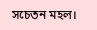সচেতন মহল।